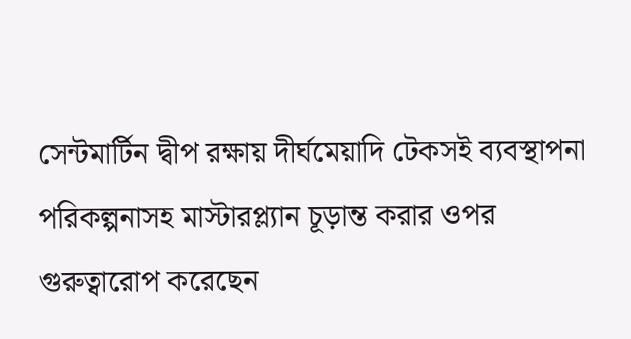সেন্টমার্টিন দ্বীপ রক্ষায় দীর্ঘমেয়াদি টেকসই ব্যবস্থাপনা পরিকল্পনাসহ মাস্টারপ্ল্যান চূড়ান্ত করার ওপর গুরুত্বারোপ করেছেন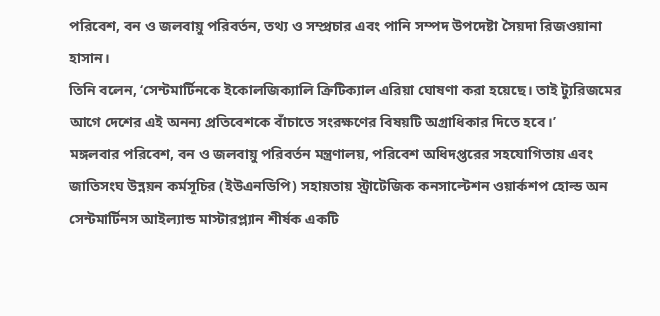পরিবেশ, বন ও জলবায়ু পরিবর্তন, তথ্য ও সম্প্রচার এবং পানি সম্পদ উপদেষ্টা সৈয়দা রিজওয়ানা হাসান।
তিনি বলেন, ‘সেন্টমার্টিনকে ইকোলজিক্যালি ক্রিটিক্যাল এরিয়া ঘোষণা করা হয়েছে। তাই ট্যুরিজমের আগে দেশের এই অনন্য প্রতিবেশকে বাঁচাতে সংরক্ষণের বিষয়টি অগ্রাধিকার দিতে হবে।’
মঙ্গলবার পরিবেশ, বন ও জলবায়ু পরিবর্তন মন্ত্রণালয়, পরিবেশ অধিদপ্তরের সহযোগিতায় এবং জাতিসংঘ উন্নয়ন কর্মসূচির (ইউএনডিপি) সহায়তায় স্ট্রাটেজিক কনসাল্টেশন ওয়ার্কশপ হোল্ড অন সেন্টমার্টিনস আইল্যান্ড মাস্টারপ্ল্যান শীর্ষক একটি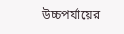উচ্চপর্যায়ের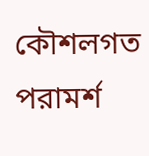কৌশলগত পরামর্শ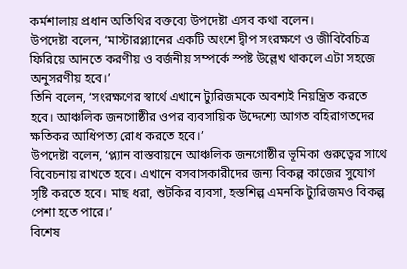কর্মশালায় প্রধান অতিথির বক্তব্যে উপদেষ্টা এসব কথা বলেন।
উপদেষ্টা বলেন, ‘মাস্টারপ্ল্যানের একটি অংশে দ্বীপ সংরক্ষণে ও জীবিবৈচিত্র ফিরিয়ে আনতে করণীয় ও বর্জনীয় সম্পর্কে স্পষ্ট উল্লেখ থাকলে এটা সহজে অনুসরণীয় হবে।’
তিনি বলেন, ‘সংরক্ষণের স্বার্থে এখানে ট্যুরিজমকে অবশ্যই নিয়ন্ত্রিত করতে হবে। আঞ্চলিক জনগোষ্ঠীর ওপর ব্যবসায়িক উদ্দেশ্যে আগত বহিরাগতদের ক্ষতিকর আধিপত্য রোধ করতে হবে।’
উপদেষ্টা বলেন, ‘প্ল্যান বাস্তবায়নে আঞ্চলিক জনগোষ্ঠীর ভূমিকা গুরুত্বের সাথে বিবেচনায় রাখতে হবে। এখানে বসবাসকারীদের জন্য বিকল্প কাজের সুযোগ সৃষ্টি করতে হবে। মাছ ধরা, শুটকির ব্যবসা, হস্তশিল্প এমনকি ট্যুরিজমও বিকল্প পেশা হতে পারে।’
বিশেষ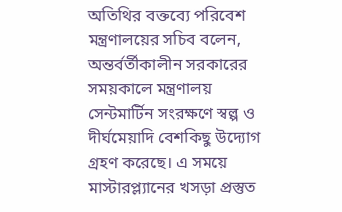অতিথির বক্তব্যে পরিবেশ মন্ত্রণালয়ের সচিব বলেন, অন্তর্বর্তীকালীন সরকারের সময়কালে মন্ত্রণালয় সেন্টমার্টিন সংরক্ষণে স্বল্প ও দীর্ঘমেয়াদি বেশকিছু উদ্যোগ গ্রহণ করেছে। এ সময়ে মাস্টারপ্ল্যানের খসড়া প্রস্তুত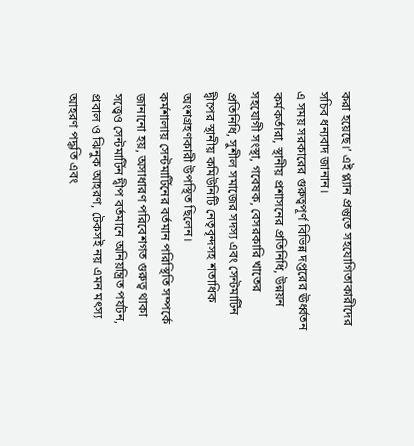করা হয়েছে।’ এই প্ল্যান প্রস্তুতে সহযোগিতাকারীদের সচিব ধন্যবাদ জানান।
এ সময় সরকারের গুরুত্বপূর্ণ বিভিন্ন দপ্তরের ঊর্ধ্বতন কর্মকর্তারা, স্থানীয় প্রশাসনের প্রতিনিধি, উন্নয়ন সহযোগী সংস্থা, গবেষক, বেসরকারি খাতের প্রতিনিধি, সুশীল সমাজের সদস্য এবং সেন্টমার্টিন দ্বীপের স্থানীয় কমিউনিটি নেতৃবৃন্দসহ শতাধিক অংশগ্রহণকারী উপস্থিত ছিলেন।
কর্মশালায় সেন্টমার্টিনের বর্তমান পরিস্থিতি সম্পর্কে জানানো হয়, অসাধারণ পরিবেশগত গুরুত্ব থাকা সত্ত্বেও সেন্টমার্টিন দ্বীপ বর্তমানে অনিয়ন্ত্রিত পর্যটন, প্রবাল ও ঝিনুক আহরণ, টেকসই নয় এমন মৎস্য আহরণ পদ্ধতি এবং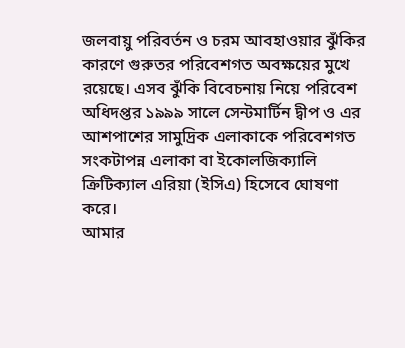জলবায়ু পরিবর্তন ও চরম আবহাওয়ার ঝুঁকির কারণে গুরুতর পরিবেশগত অবক্ষয়ের মুখে রয়েছে। এসব ঝুঁকি বিবেচনায় নিয়ে পরিবেশ অধিদপ্তর ১৯৯৯ সালে সেন্টমার্টিন দ্বীপ ও এর আশপাশের সামুদ্রিক এলাকাকে পরিবেশগত সংকটাপন্ন এলাকা বা ইকোলজিক্যালি ক্রিটিক্যাল এরিয়া (ইসিএ) হিসেবে ঘোষণা করে।
আমার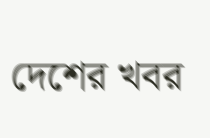দেশের খবর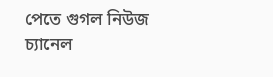পেতে গুগল নিউজ চ্যানেল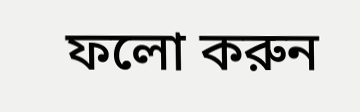ফলো করুন